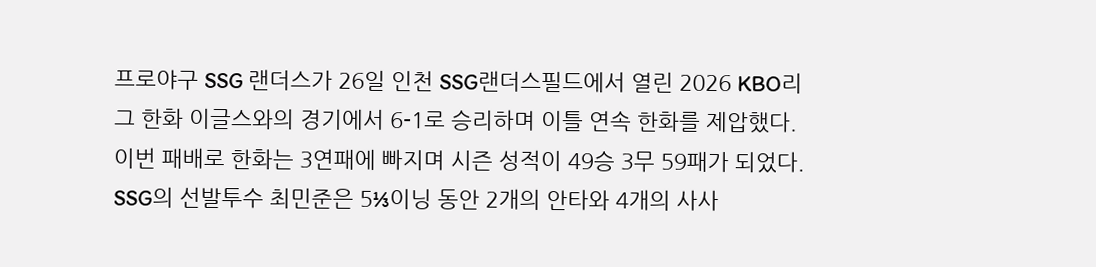프로야구 SSG 랜더스가 26일 인천 SSG랜더스필드에서 열린 2026 KBO리그 한화 이글스와의 경기에서 6-1로 승리하며 이틀 연속 한화를 제압했다. 이번 패배로 한화는 3연패에 빠지며 시즌 성적이 49승 3무 59패가 되었다.
SSG의 선발투수 최민준은 5⅓이닝 동안 2개의 안타와 4개의 사사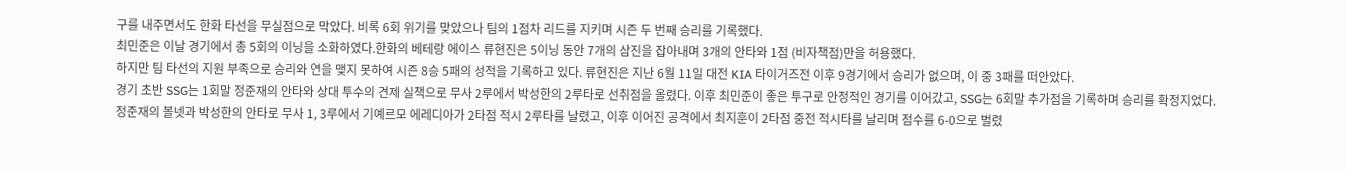구를 내주면서도 한화 타선을 무실점으로 막았다. 비록 6회 위기를 맞았으나 팀의 1점차 리드를 지키며 시즌 두 번째 승리를 기록했다.
최민준은 이날 경기에서 총 5회의 이닝을 소화하였다.한화의 베테랑 에이스 류현진은 5이닝 동안 7개의 삼진을 잡아내며 3개의 안타와 1점 (비자책점)만을 허용했다.
하지만 팀 타선의 지원 부족으로 승리와 연을 맺지 못하여 시즌 8승 5패의 성적을 기록하고 있다. 류현진은 지난 6월 11일 대전 KIA 타이거즈전 이후 9경기에서 승리가 없으며, 이 중 3패를 떠안았다.
경기 초반 SSG는 1회말 정준재의 안타와 상대 투수의 견제 실책으로 무사 2루에서 박성한의 2루타로 선취점을 올렸다. 이후 최민준이 좋은 투구로 안정적인 경기를 이어갔고, SSG는 6회말 추가점을 기록하며 승리를 확정지었다.
정준재의 볼넷과 박성한의 안타로 무사 1, 3루에서 기예르모 에레디아가 2타점 적시 2루타를 날렸고, 이후 이어진 공격에서 최지훈이 2타점 중전 적시타를 날리며 점수를 6-0으로 벌렸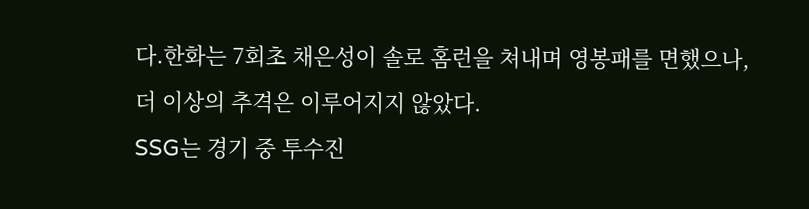다.한화는 7회초 채은성이 솔로 홈런을 쳐내며 영봉패를 면했으나, 더 이상의 추격은 이루어지지 않았다.
SSG는 경기 중 투수진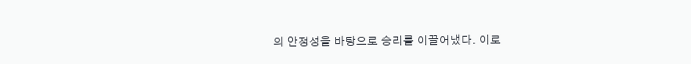의 안정성을 바탕으로 승리를 이끌어냈다. 이로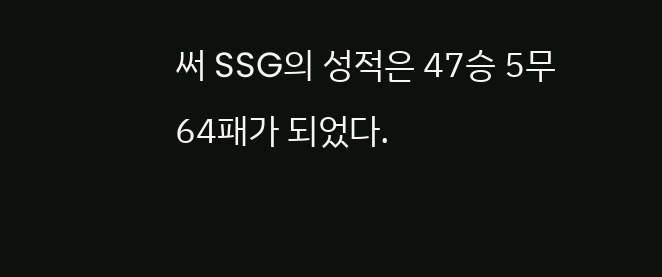써 SSG의 성적은 47승 5무 64패가 되었다.